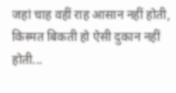जहां चाह वहीं राह आसान नहीं होती, किस्मत बिकती हो ऐसी दुकान नहीं होती...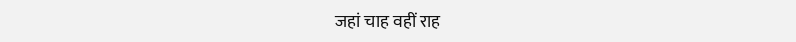जहां चाह वहीं राह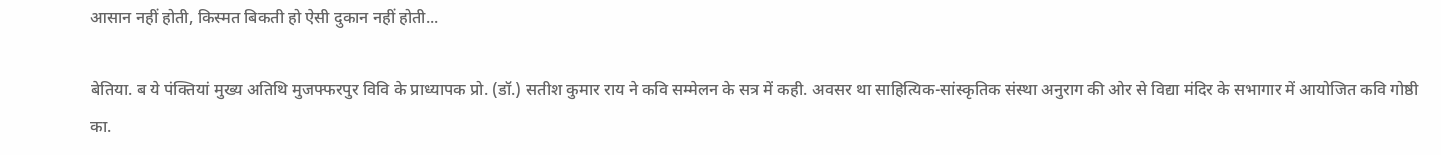आसान नहीं होती, किस्मत बिकती हो ऐसी दुकान नहीं होती...

बेतिया. ब ये पंक्तियां मुख्य अतिथि मुजफ्फरपुर विवि के प्राध्यापक प्रो. (डॉ.) सतीश कुमार राय ने कवि सम्मेलन के सत्र में कही. अवसर था साहित्यिक-सांस्कृतिक संस्था अनुराग की ओर से विद्या मंदिर के सभागार में आयोजित कवि गोष्ठी का.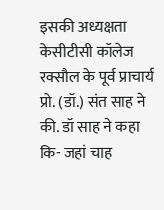इसकी अध्यक्षता केसीटीसी कॉलेज रक्सौल के पूर्व प्राचार्य प्रो. (डॉ.) संत साह ने की. डॉ साह ने कहा कि- जहां चाह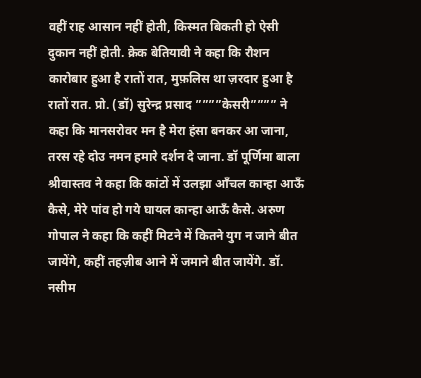वहीं राह आसान नहीं होती, किस्मत बिकती हो ऐसी दुकान नहीं होती. क्रेक बेतियावी ने कहा कि रौशन कारोबार हुआ है रातों रात, मुफ़लिस था ज़रदार हुआ है रातों रात. प्रो. (डॉ) सुरेन्द्र प्रसाद ””””केसरी”””” ने कहा कि मानसरोवर मन है मेरा हंसा बनकर आ जाना, तरस रहे दोउ नमन हमारे दर्शन दे जाना. डॉ पूर्णिमा बाला श्रीवास्तव ने कहा कि कांटों में उलझा ऑंचल कान्हा आऊॅं कैसे, मेरे पांव हो गये घायल कान्हा आऊॅं कैसे. अरुण गोपाल ने कहा कि कहीं मिटने में कितने युग न जाने बीत जायेंगे, कहीं तहज़ीब आने में जमाने बीत जायेंगे. डॉ. नसीम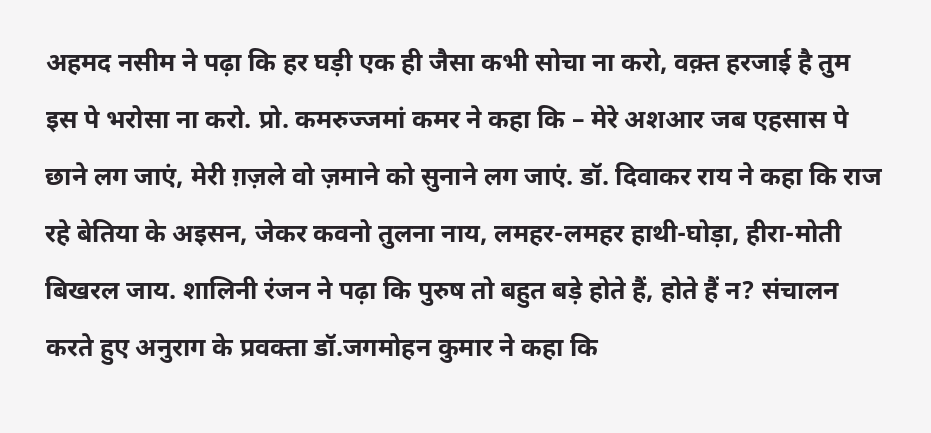अहमद नसीम ने पढ़ा कि हर घड़ी एक ही जैसा कभी सोचा ना करो, वक़्त हरजाई है तुम इस पे भरोसा ना करो. प्रो. कमरुज्जमां कमर ने कहा कि – मेरे अशआर जब एहसास पे छाने लग जाएं, मेरी ग़ज़ले वो ज़माने को सुनाने लग जाएं. डॉ. दिवाकर राय ने कहा कि राज रहे बेतिया के अइसन, जेकर कवनो तुलना नाय, लमहर-लमहर हाथी-घोड़ा, हीरा-मोती बिखरल जाय. शालिनी रंजन ने पढ़ा कि पुरुष तो बहुत बड़े होते हैं, होते हैं न? संचालन करते हुए अनुराग के प्रवक्ता डॉ.जगमोहन कुमार ने कहा कि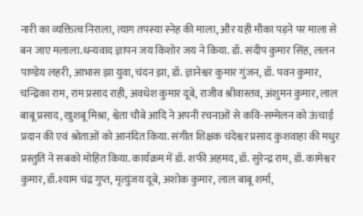नारी का व्यक्तित्व निराला, त्याग तपस्या स्नेह की माला, और यही मौका पड़ने पर माला से बन जाए मलाला.धन्यवाद ज्ञापन जय किशोर जय ने किया. डॉ. संदीप कुमार सिंह, ललन पाण्डेय लहरी, आभास झा युवा, चंदन झा, डॉ. ज्ञानेश्वर कुमार गुंजन, डॉ. पवन कुमार, चन्द्रिका राम, राम प्रसाद राही, अवधेश कुमार दूबे, राजीव श्रीवास्तव, अंशुमन कुमार, लाल बाबू प्रसाद, खुशबू मिश्रा, श्वेता चौबे आदि ने अपनी रचनाओं से कवि-सम्मेलन को ऊंचाई प्रदान की एवं श्रोताओं को आनंदित किया. संगीत शिक्षक चंदेश्वर प्रसाद कुशवाहा की मधुर प्रस्तुति ने सबको मोहित किया. कार्यक्रम में डॉ. शफी अहमद, डॉ. सुरेन्द्र राम, डॉ. कामेश्वर कुमार, डॉ.श्याम चंद्र गुप्त, मृत्युंजय दूबे, अशोक कुमार, लाल बाबू शर्मा,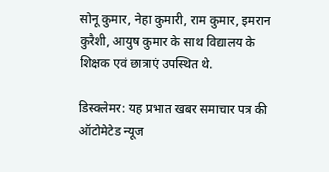सोनू कुमार, नेहा कुमारी, राम कुमार, इमरान कुरैशी, आयुष कुमार के साथ विद्यालय के शिक्षक एवं छात्राएं उपस्थित थे.

डिस्क्लेमर: यह प्रभात खबर समाचार पत्र की ऑटोमेटेड न्यूज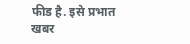फीड है. इसे प्रभात खबर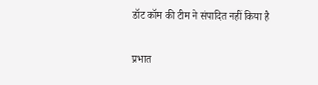डॉट कॉम की टीम ने संपादित नहीं किया है

प्रभात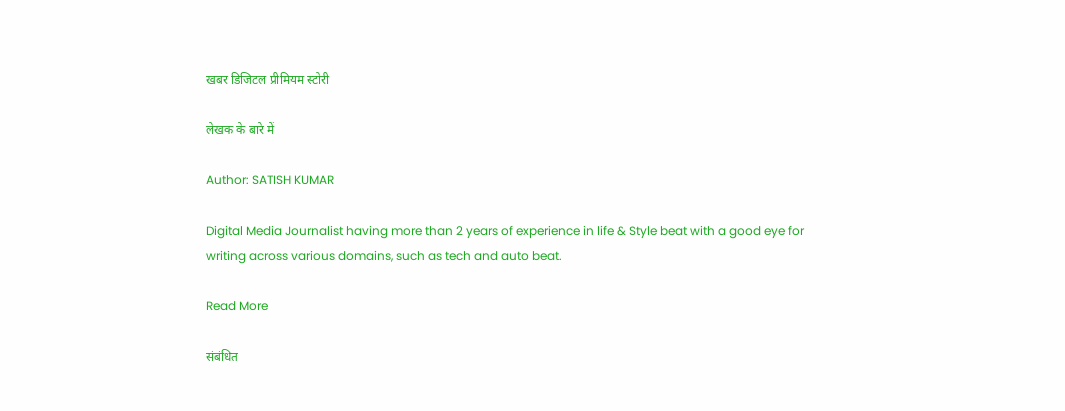खबर डिजिटल प्रीमियम स्टोरी

लेखक के बारे में

Author: SATISH KUMAR

Digital Media Journalist having more than 2 years of experience in life & Style beat with a good eye for writing across various domains, such as tech and auto beat.

Read More

संबंधित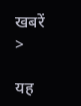खबरें >

यह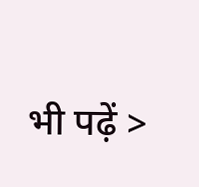भी पढ़ें >